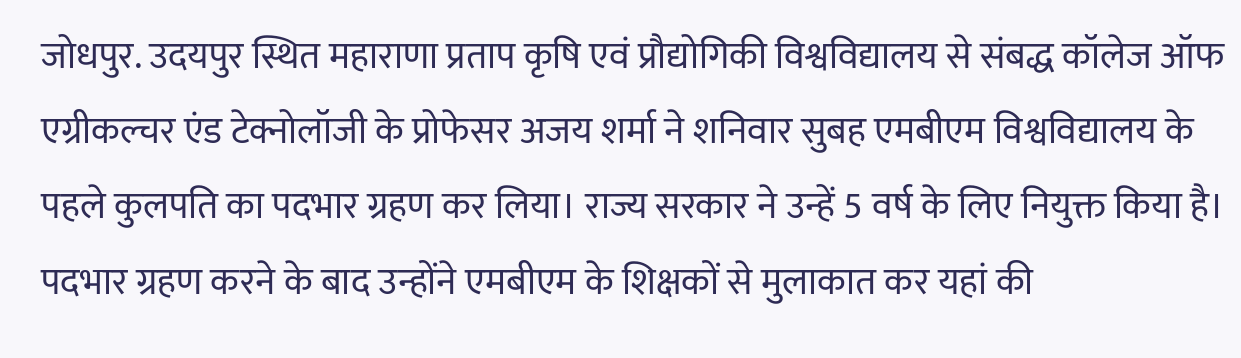जोधपुर. उदयपुर स्थित महाराणा प्रताप कृषि एवं प्रौद्योगिकी विश्वविद्यालय से संबद्ध कॉलेज ऑफ एग्रीकल्चर एंड टेक्नोलॉजी के प्रोफेसर अजय शर्मा ने शनिवार सुबह एमबीएम विश्वविद्यालय के पहले कुलपति का पदभार ग्रहण कर लिया। राज्य सरकार ने उन्हें 5 वर्ष के लिए नियुक्त किया है। पदभार ग्रहण करने के बाद उन्होंने एमबीएम के शिक्षकों से मुलाकात कर यहां की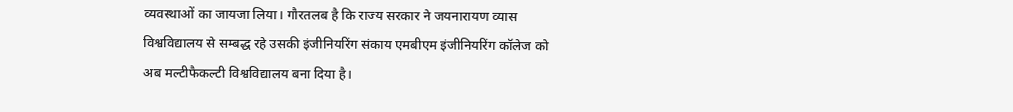व्यवस्थाओं का जायजा लिया। गौरतलब है कि राज्य सरकार ने जयनारायण व्यास विश्वविद्यालय से सम्बद्ध रहे उसकी इंजीनियरिंग संकाय एमबीएम इंजीनियरिंग कॉलेज को अब मल्टीफैकल्टी विश्वविद्यालय बना दिया है।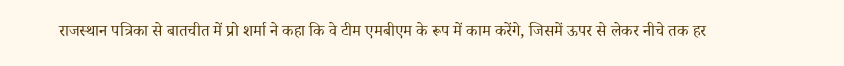राजस्थान पत्रिका से बातचीत में प्रो शर्मा ने कहा कि वे टीम एमबीएम के रूप में काम करेंगे, जिसमें ऊपर से लेकर नीचे तक हर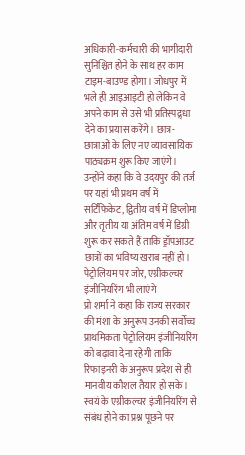अधिकारी-कर्मचारी की भागीदारी सुनिश्चित होने के साथ हर काम टाइम-बाउण्ड होगा। जोधपुर में भले ही आइआइटी हो लेकिन वे अपने काम से उसे भी प्रतिस्पद्र्धा देने का प्रयास करेंगे। छात्र-छात्राओं के लिए नए व्यावसायिक पाठ्यक्रम शुरू किए जाएंगे। उन्होंने कहा कि वे उदयपुर की तर्ज पर यहां भी प्रथम वर्ष में सर्टिफिकेट, द्वितीय वर्ष में डिप्लोमा और तृतीय या अंतिम वर्ष में डिग्री शुरू कर सकते हैं ताकि ड्रॉपआउट छात्रों का भविष्य खराब नहीं हो।
पेट्रोलियम पर जोर, एग्रीकल्चर इंजीनियरिंग भी लाएंगे
प्रो शर्मा ने कहा कि राज्य सरकार की मंशा के अनुरूप उनकी सर्वोच्च प्राथमिकता पेट्रोलियम इंजीनियरिंग को बढ़ावा देना रहेगी ताकि रिफाइनरी के अनुरूप प्रदेश से ही मानवीय कौशल तैयार हो सके। स्वयं के एग्रीकल्चर इंजीनियरिंग से संबंध होने का प्रश्न पूछने पर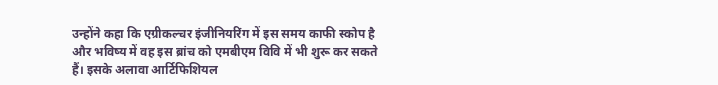उन्होंने कहा कि एग्रीकल्चर इंजीनियरिंग में इस समय काफी स्कोप है और भविष्य में वह इस ब्रांच को एमबीएम विवि में भी शुरू कर सकते हैं। इसके अलावा आर्टिफिशियल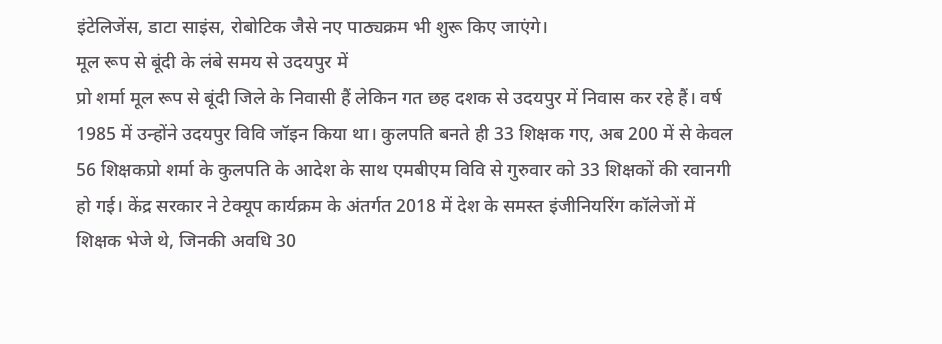इंटेलिजेंस, डाटा साइंस, रोबोटिक जैसे नए पाठ्यक्रम भी शुरू किए जाएंगे।
मूल रूप से बूंदी के लंबे समय से उदयपुर में
प्रो शर्मा मूल रूप से बूंदी जिले के निवासी हैं लेकिन गत छह दशक से उदयपुर में निवास कर रहे हैं। वर्ष 1985 में उन्होंने उदयपुर विवि जॉइन किया था। कुलपति बनते ही 33 शिक्षक गए, अब 200 में से केवल 56 शिक्षकप्रो शर्मा के कुलपति के आदेश के साथ एमबीएम विवि से गुरुवार को 33 शिक्षकों की रवानगी हो गई। केंद्र सरकार ने टेक्यूप कार्यक्रम के अंतर्गत 2018 में देश के समस्त इंजीनियरिंग कॉलेजों में शिक्षक भेजे थे, जिनकी अवधि 30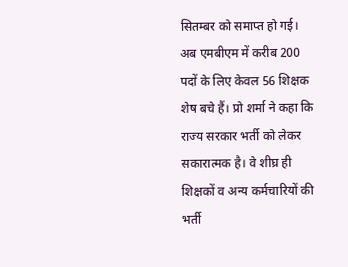सितम्बर को समाप्त हो गई। अब एमबीएम में करीब 200 पदों के लिए केवल 56 शिक्षक शेष बचे हैं। प्रो शर्मा ने कहा कि राज्य सरकार भर्ती को लेकर सकारात्मक है। वे शीघ्र ही शिक्षकों व अन्य कर्मचारियों की भर्ती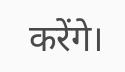करेंगे।